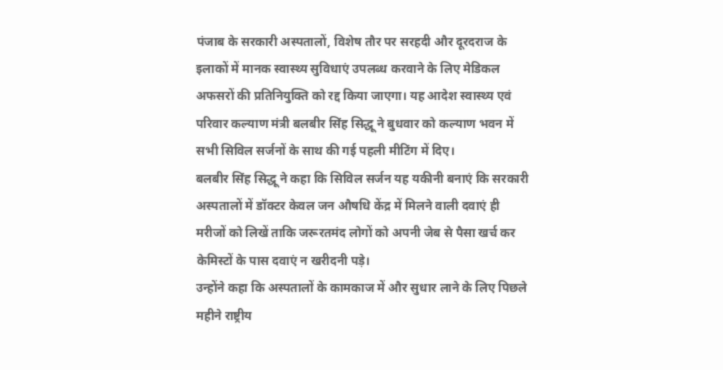पंजाब के सरकारी अस्पतालों, विशेष तौर पर सरहदी और दूरदराज के इलाकों में मानक स्वास्थ्य सुविधाएं उपलब्ध करवाने के लिए मेडिकल अफसरों की प्रतिनियुक्ति को रद्द किया जाएगा। यह आदेश स्वास्थ्य एवं परिवार कल्याण मंत्री बलबीर सिंह सिद्धू ने बुधवार को कल्याण भवन में सभी सिविल सर्जनों के साथ की गई पहली मीटिंग में दिए।
बलबीर सिंह सिद्धू ने कहा कि सिविल सर्जन यह यकीनी बनाएं कि सरकारी अस्पतालों में डॉक्टर केवल जन औषधि केंद्र में मिलने वाली दवाएं ही मरीजों को लिखें ताकि जरूरतमंद लोगों को अपनी जेब से पैसा खर्च कर केमिस्टों के पास दवाएं न खरीदनी पड़े।
उन्होंने कहा कि अस्पतालों के कामकाज में और सुधार लाने के लिए पिछले महीने राष्ट्रीय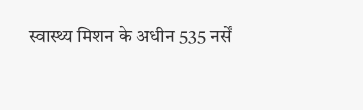स्वास्थ्य मिशन के अधीन 535 नर्सें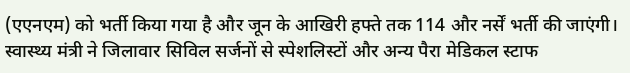(एएनएम) को भर्ती किया गया है और जून के आखिरी हफ्ते तक 114 और नर्सें भर्ती की जाएंगी।
स्वास्थ्य मंत्री ने जिलावार सिविल सर्जनों से स्पेशलिस्टों और अन्य पैरा मेडिकल स्टाफ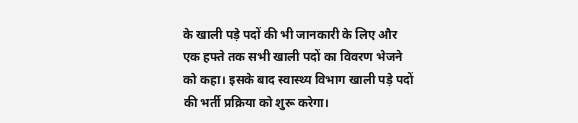के खाली पड़े पदों की भी जानकारी के लिए और एक हफ्ते तक सभी खाली पदों का विवरण भेजने को कहा। इसके बाद स्वास्थ्य विभाग खाली पड़े पदों की भर्ती प्रक्रिया को शुरू करेगा।